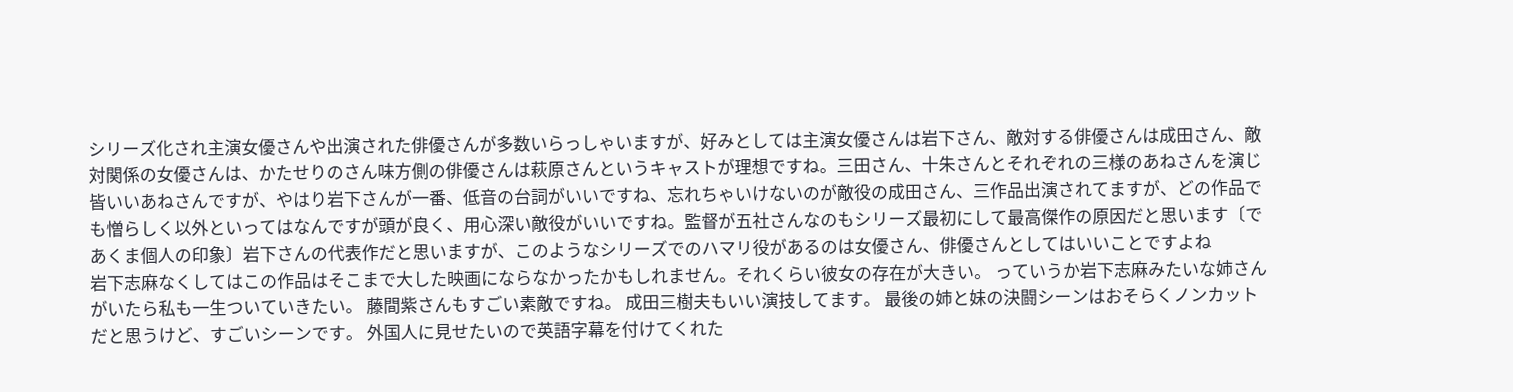シリーズ化され主演女優さんや出演された俳優さんが多数いらっしゃいますが、好みとしては主演女優さんは岩下さん、敵対する俳優さんは成田さん、敵対関係の女優さんは、かたせりのさん味方側の俳優さんは萩原さんというキャストが理想ですね。三田さん、十朱さんとそれぞれの三様のあねさんを演じ皆いいあねさんですが、やはり岩下さんが一番、低音の台詞がいいですね、忘れちゃいけないのが敵役の成田さん、三作品出演されてますが、どの作品でも憎らしく以外といってはなんですが頭が良く、用心深い敵役がいいですね。監督が五社さんなのもシリーズ最初にして最高傑作の原因だと思います〔であくま個人の印象〕岩下さんの代表作だと思いますが、このようなシリーズでのハマリ役があるのは女優さん、俳優さんとしてはいいことですよね
岩下志麻なくしてはこの作品はそこまで大した映画にならなかったかもしれません。それくらい彼女の存在が大きい。 っていうか岩下志麻みたいな姉さんがいたら私も一生ついていきたい。 藤間紫さんもすごい素敵ですね。 成田三樹夫もいい演技してます。 最後の姉と妹の決闘シーンはおそらくノンカットだと思うけど、すごいシーンです。 外国人に見せたいので英語字幕を付けてくれた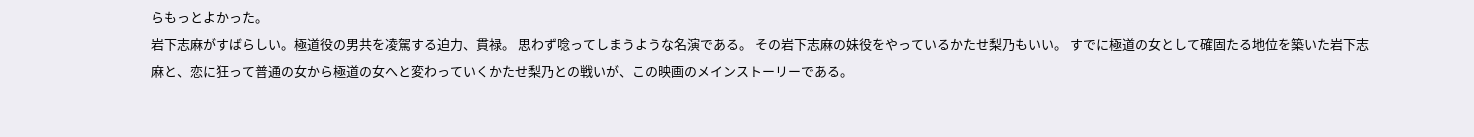らもっとよかった。
岩下志麻がすばらしい。極道役の男共を凌駕する迫力、貫禄。 思わず唸ってしまうような名演である。 その岩下志麻の妹役をやっているかたせ梨乃もいい。 すでに極道の女として確固たる地位を築いた岩下志麻と、恋に狂って普通の女から極道の女へと変わっていくかたせ梨乃との戦いが、この映画のメインストーリーである。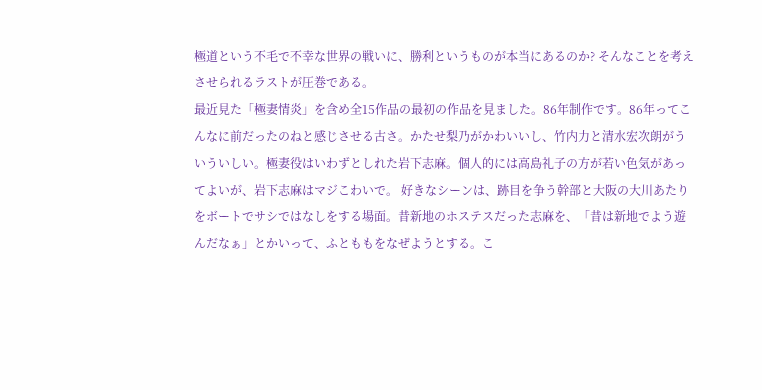極道という不毛で不幸な世界の戦いに、勝利というものが本当にあるのか? そんなことを考えさせられるラストが圧巻である。
最近見た「極妻情炎」を含め全15作品の最初の作品を見ました。86年制作です。86年ってこんなに前だったのねと感じさせる古さ。かたせ梨乃がかわいいし、竹内力と清水宏次朗がういういしい。極妻役はいわずとしれた岩下志麻。個人的には高島礼子の方が若い色気があってよいが、岩下志麻はマジこわいで。 好きなシーンは、跡目を争う幹部と大阪の大川あたりをボートでサシではなしをする場面。昔新地のホステスだった志麻を、「昔は新地でよう遊んだなぁ」とかいって、ふとももをなぜようとする。こ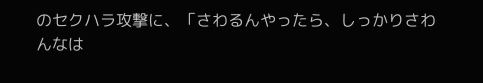のセクハラ攻撃に、「さわるんやったら、しっかりさわんなは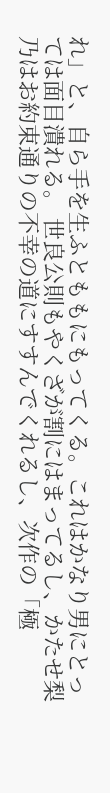れ」と、自ら手を生ふとももにもってくる。これはかなり男にとっては面目潰れる。 世良公則もやくざが割にはまってるし、かたせ梨乃はお約束通りの不幸の道にすすんでくれるし、次作の「極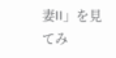妻II」を見てみ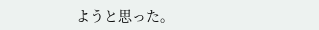ようと思った。